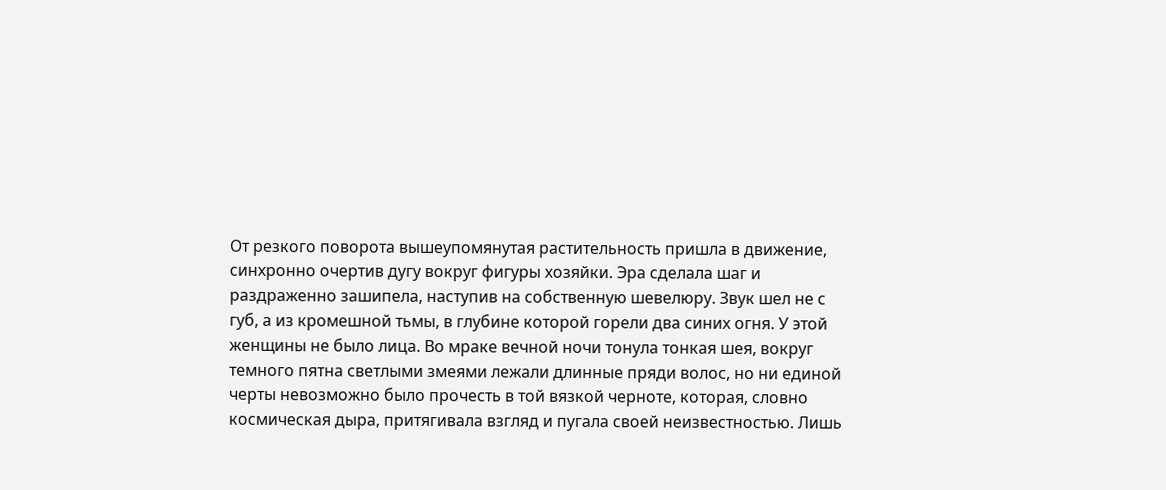От резкого поворота вышеупомянутая растительность пришла в движение, синхронно очертив дугу вокруг фигуры хозяйки. Эра сделала шаг и раздраженно зашипела, наступив на собственную шевелюру. Звук шел не с губ, а из кромешной тьмы, в глубине которой горели два синих огня. У этой женщины не было лица. Во мраке вечной ночи тонула тонкая шея, вокруг темного пятна светлыми змеями лежали длинные пряди волос, но ни единой черты невозможно было прочесть в той вязкой черноте, которая, словно космическая дыра, притягивала взгляд и пугала своей неизвестностью. Лишь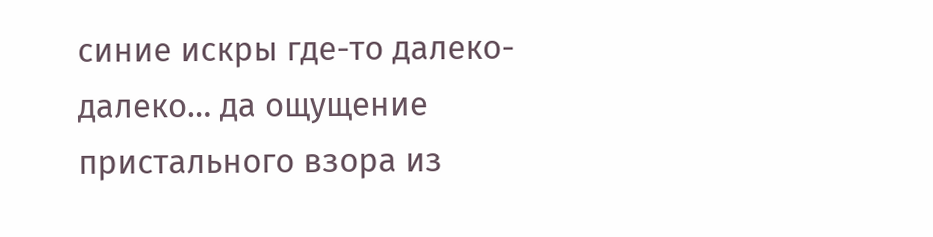синие искры где-то далеко-далеко… да ощущение пристального взора из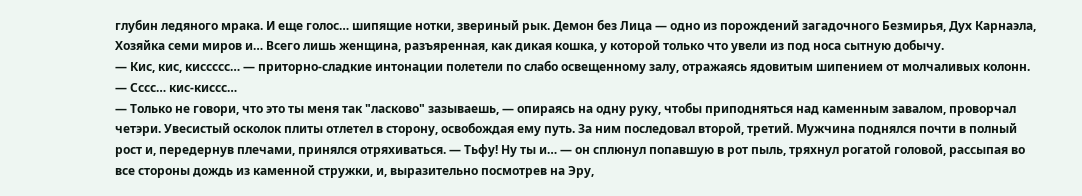глубин ледяного мрака. И еще голос… шипящие нотки, звериный рык. Демон без Лица — одно из порождений загадочного Безмирья, Дух Карнаэла, Хозяйка семи миров и… Всего лишь женщина, разъяренная, как дикая кошка, у которой только что увели из под носа сытную добычу.
— Кис, кис, киссссс… — приторно-сладкие интонации полетели по слабо освещенному залу, отражаясь ядовитым шипением от молчаливых колонн. — Сссс… кис-киссс…
— Только не говори, что это ты меня так "ласково" зазываешь, — опираясь на одну руку, чтобы приподняться над каменным завалом, проворчал четэри. Увесистый осколок плиты отлетел в сторону, освобождая ему путь. За ним последовал второй, третий. Мужчина поднялся почти в полный рост и, передернув плечами, принялся отряхиваться. — Тьфу! Ну ты и… — он сплюнул попавшую в рот пыль, тряхнул рогатой головой, рассыпая во все стороны дождь из каменной стружки, и, выразительно посмотрев на Эру,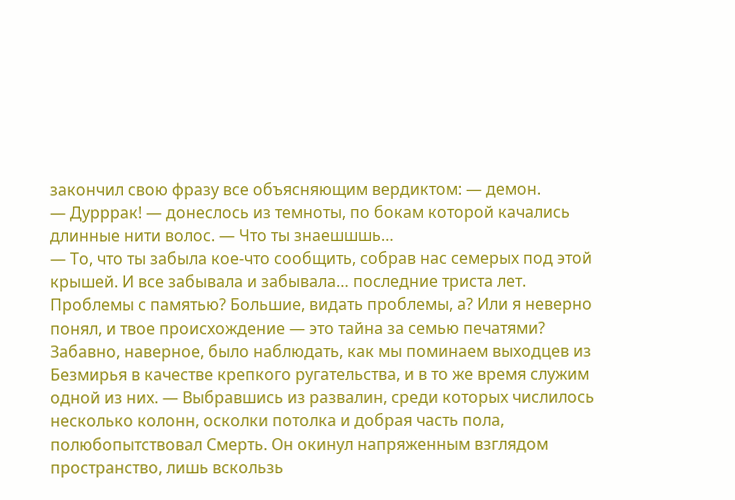закончил свою фразу все объясняющим вердиктом: — демон.
— Дурррак! — донеслось из темноты, по бокам которой качались длинные нити волос. — Что ты знаешшшь…
— То, что ты забыла кое-что сообщить, собрав нас семерых под этой крышей. И все забывала и забывала… последние триста лет. Проблемы с памятью? Большие, видать проблемы, а? Или я неверно понял, и твое происхождение — это тайна за семью печатями? Забавно, наверное, было наблюдать, как мы поминаем выходцев из Безмирья в качестве крепкого ругательства, и в то же время служим одной из них. — Выбравшись из развалин, среди которых числилось несколько колонн, осколки потолка и добрая часть пола, полюбопытствовал Смерть. Он окинул напряженным взглядом пространство, лишь вскользь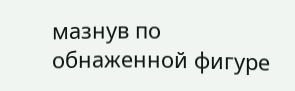мазнув по обнаженной фигуре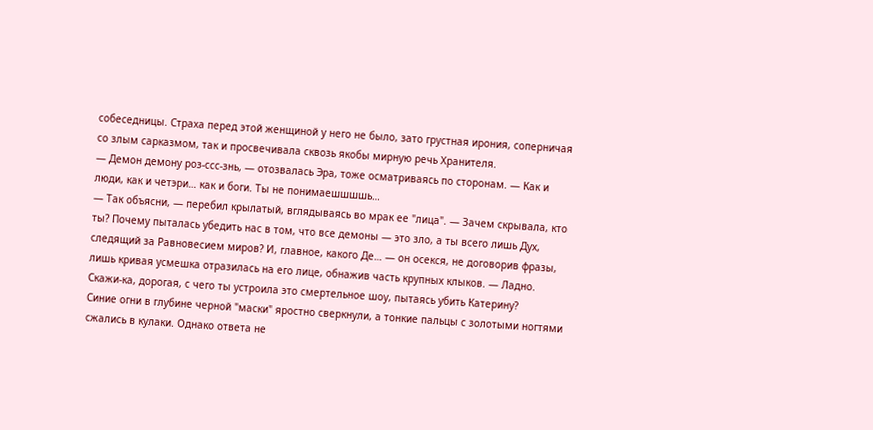собеседницы. Страха перед этой женщиной у него не было, зато грустная ирония, соперничая со злым сарказмом, так и просвечивала сквозь якобы мирную речь Хранителя.
— Демон демону роз-ссс-знь, — отозвалась Эра, тоже осматриваясь по сторонам. — Как и люди, как и четэри… как и боги. Ты не понимаешшшшь…
— Так объясни, — перебил крылатый, вглядываясь во мрак ее "лица". — Зачем скрывала, кто ты? Почему пыталась убедить нас в том, что все демоны — это зло, а ты всего лишь Дух, следящий за Равновесием миров? И, главное, какого Де… — он осекся, не договорив фразы, лишь кривая усмешка отразилась на его лице, обнажив часть крупных клыков. — Ладно. Скажи-ка, дорогая, с чего ты устроила это смертельное шоу, пытаясь убить Катерину?
Синие огни в глубине черной "маски" яростно сверкнули, а тонкие пальцы с золотыми ногтями сжались в кулаки. Однако ответа не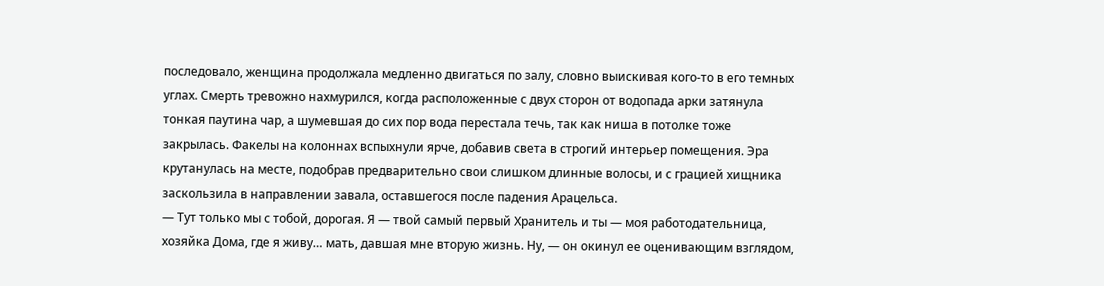последовало, женщина продолжала медленно двигаться по залу, словно выискивая кого-то в его темных углах. Смерть тревожно нахмурился, когда расположенные с двух сторон от водопада арки затянула тонкая паутина чар, а шумевшая до сих пор вода перестала течь, так как ниша в потолке тоже закрылась. Факелы на колоннах вспыхнули ярче, добавив света в строгий интерьер помещения. Эра крутанулась на месте, подобрав предварительно свои слишком длинные волосы, и с грацией хищника заскользила в направлении завала, оставшегося после падения Арацельса.
— Тут только мы с тобой, дорогая. Я — твой самый первый Хранитель и ты — моя работодательница, хозяйка Дома, где я живу… мать, давшая мне вторую жизнь. Ну, — он окинул ее оценивающим взглядом,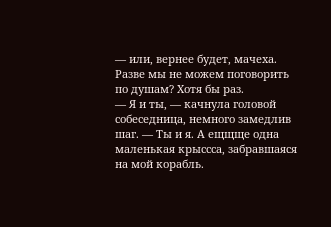— или, вернее будет, мачеха. Разве мы не можем поговорить по душам? Хотя бы раз.
— Я и ты, — качнула головой собеседница, немного замедлив шаг. — Ты и я. А ещщще одна маленькая крыссса, забравшаяся на мой корабль.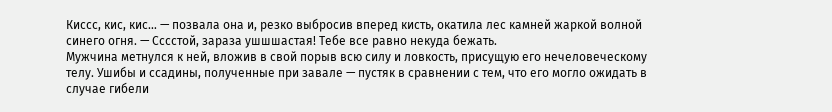Киссс, кис, кис… — позвала она и, резко выбросив вперед кисть, окатила лес камней жаркой волной синего огня. — Сссстой, зараза ушшшастая! Тебе все равно некуда бежать.
Мужчина метнулся к ней, вложив в свой порыв всю силу и ловкость, присущую его нечеловеческому телу. Ушибы и ссадины, полученные при завале — пустяк в сравнении с тем, что его могло ожидать в случае гибели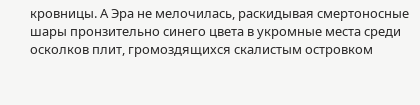кровницы. А Эра не мелочилась, раскидывая смертоносные шары пронзительно синего цвета в укромные места среди осколков плит, громоздящихся скалистым островком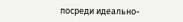посреди идеально-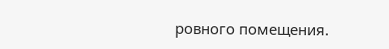ровного помещения.